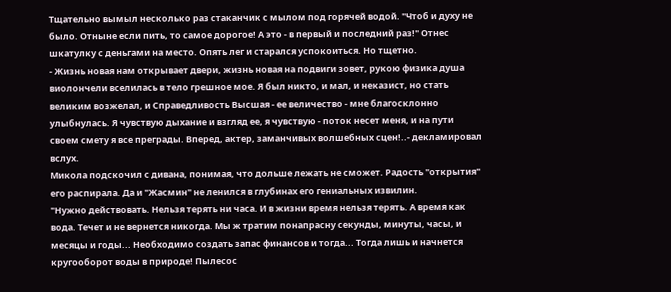Тщательно вымыл несколько раз стаканчик с мылом под горячей водой. "Чтоб и духу не было. Отныне если пить, то самое дорогое! А это - в первый и последний раз!" Отнес шкатулку с деньгами на место. Опять лег и старался успокоиться. Но тщетно.
- Жизнь новая нам открывает двери, жизнь новая на подвиги зовет, рукою физика душа виолончели вселилась в тело грешное мое. Я был никто, и мал, и неказист, но стать великим возжелал, и Справедливость Высшая - ее величество - мне благосклонно улыбнулась. Я чувствую дыхание и взгляд ее, я чувствую - поток несет меня, и на пути своем смету я все преграды. Вперед, актер, заманчивых волшебных сцен!..- декламировал вслух.
Микола подскочил с дивана, понимая, что дольше лежать не сможет. Радость "открытия" его распирала. Да и "Жасмин" не ленился в глубинах его гениальных извилин.
"Нужно действовать. Нельзя терять ни часа. И в жизни время нельзя терять. А время как вода. Течет и не вернется никогда. Мы ж тратим понапрасну секунды, минуты, часы, и месяцы и годы... Необходимо создать запас финансов и тогда... Тогда лишь и начнется кругооборот воды в природе! Пылесос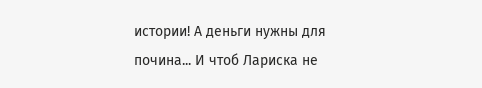истории! А деньги нужны для почина... И чтоб Лариска не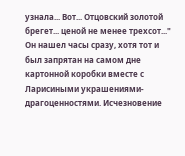узнала... Вот... Отцовский золотой брегет... ценой не менее трехсот..."
Он нашел часы сразу, хотя тот и был запрятан на самом дне картонной коробки вместе с Ларисиными украшениями-драгоценностями. Исчезновение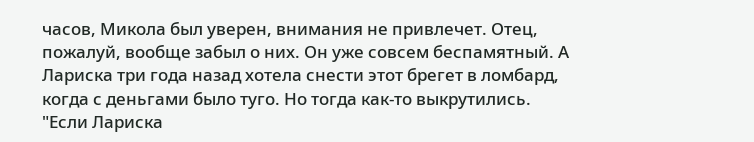часов, Микола был уверен, внимания не привлечет. Отец, пожалуй, вообще забыл о них. Он уже совсем беспамятный. А Лариска три года назад хотела снести этот брегет в ломбард, когда с деньгами было туго. Но тогда как-то выкрутились.
"Если Лариска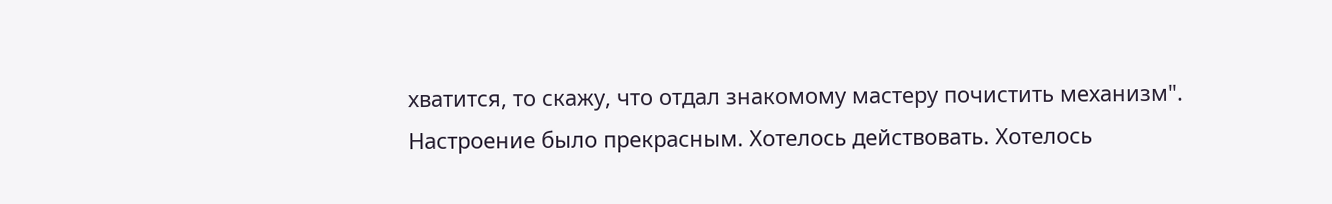хватится, то скажу, что отдал знакомому мастеру почистить механизм".
Настроение было прекрасным. Хотелось действовать. Хотелось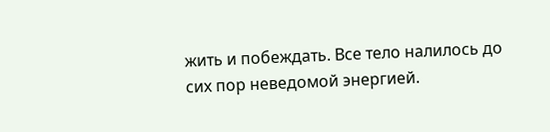жить и побеждать. Все тело налилось до сих пор неведомой энергией.